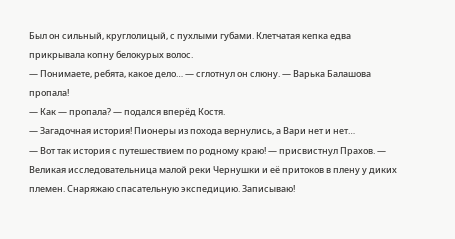Был он сильный, круглолицый, с пухлыми губами. Клетчатая кепка едва прикрывала копну белокурых волос.
— Понимаете, ребята, какое дело… — сглотнул он слюну. — Варька Балашова пропала!
— Как — пропала? — подался вперёд Костя.
— Загадочная история! Пионеры из похода вернулись, а Вари нет и нет…
— Вот так история с путешествием по родному краю! — присвистнул Прахов. — Великая исследовательница малой реки Чернушки и её притоков в плену у диких племен. Снаряжаю спасательную экспедицию. Записываю!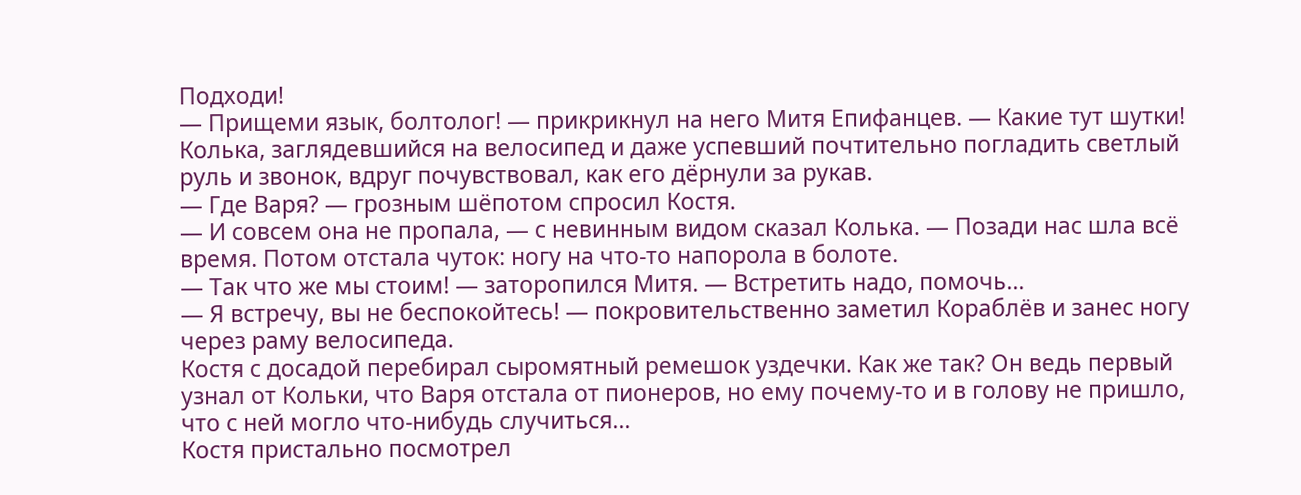Подходи!
— Прищеми язык, болтолог! — прикрикнул на него Митя Епифанцев. — Какие тут шутки!
Колька, заглядевшийся на велосипед и даже успевший почтительно погладить светлый руль и звонок, вдруг почувствовал, как его дёрнули за рукав.
— Где Варя? — грозным шёпотом спросил Костя.
— И совсем она не пропала, — с невинным видом сказал Колька. — Позади нас шла всё время. Потом отстала чуток: ногу на что-то напорола в болоте.
— Так что же мы стоим! — заторопился Митя. — Встретить надо, помочь…
— Я встречу, вы не беспокойтесь! — покровительственно заметил Кораблёв и занес ногу через раму велосипеда.
Костя с досадой перебирал сыромятный ремешок уздечки. Как же так? Он ведь первый узнал от Кольки, что Варя отстала от пионеров, но ему почему-то и в голову не пришло, что с ней могло что-нибудь случиться…
Костя пристально посмотрел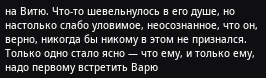на Витю. Что-то шевельнулось в его душе, но настолько слабо уловимое, неосознанное, что он, верно, никогда бы никому в этом не признался. Только одно стало ясно — что ему, и только ему, надо первому встретить Варю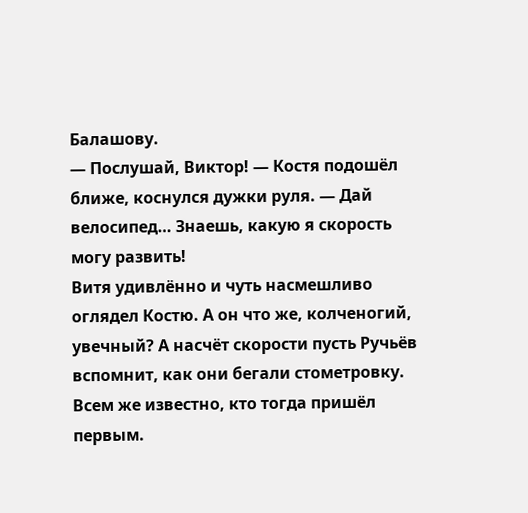Балашову.
— Послушай, Виктор! — Костя подошёл ближе, коснулся дужки руля. — Дай велосипед… Знаешь, какую я скорость могу развить!
Витя удивлённо и чуть насмешливо оглядел Костю. А он что же, колченогий, увечный? А насчёт скорости пусть Ручьёв вспомнит, как они бегали стометровку. Всем же известно, кто тогда пришёл первым.